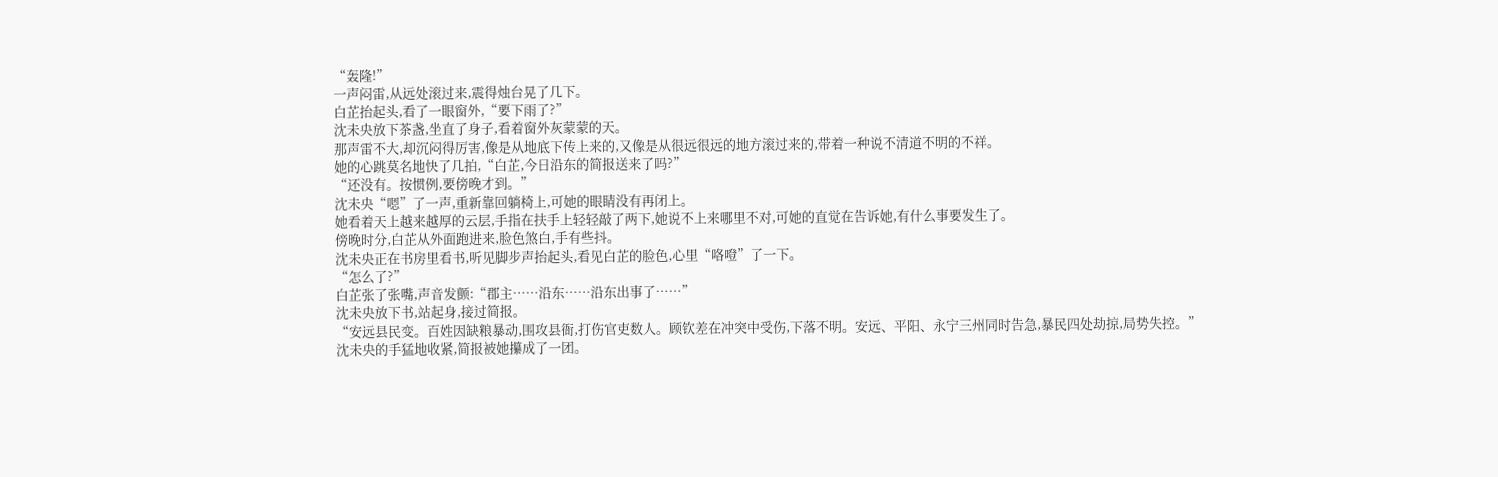“轰隆!”
一声闷雷,从远处滚过来,震得烛台晃了几下。
白芷抬起头,看了一眼窗外,“要下雨了?”
沈未央放下茶盏,坐直了身子,看着窗外灰蒙蒙的天。
那声雷不大,却沉闷得厉害,像是从地底下传上来的,又像是从很远很远的地方滚过来的,带着一种说不清道不明的不祥。
她的心跳莫名地快了几拍,“白芷,今日沿东的简报送来了吗?”
“还没有。按惯例,要傍晚才到。”
沈未央“嗯”了一声,重新靠回躺椅上,可她的眼睛没有再闭上。
她看着天上越来越厚的云层,手指在扶手上轻轻敲了两下,她说不上来哪里不对,可她的直觉在告诉她,有什么事要发生了。
傍晚时分,白芷从外面跑进来,脸色煞白,手有些抖。
沈未央正在书房里看书,听见脚步声抬起头,看见白芷的脸色,心里“咯噔”了一下。
“怎么了?”
白芷张了张嘴,声音发颤:“郡主……沿东……沿东出事了……”
沈未央放下书,站起身,接过简报。
“安远县民变。百姓因缺粮暴动,围攻县衙,打伤官吏数人。顾钦差在冲突中受伤,下落不明。安远、平阳、永宁三州同时告急,暴民四处劫掠,局势失控。”
沈未央的手猛地收紧,简报被她攥成了一团。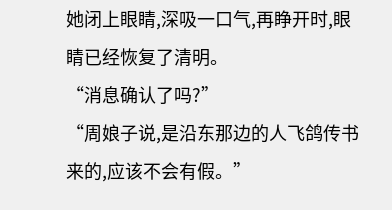她闭上眼睛,深吸一口气,再睁开时,眼睛已经恢复了清明。
“消息确认了吗?”
“周娘子说,是沿东那边的人飞鸽传书来的,应该不会有假。”